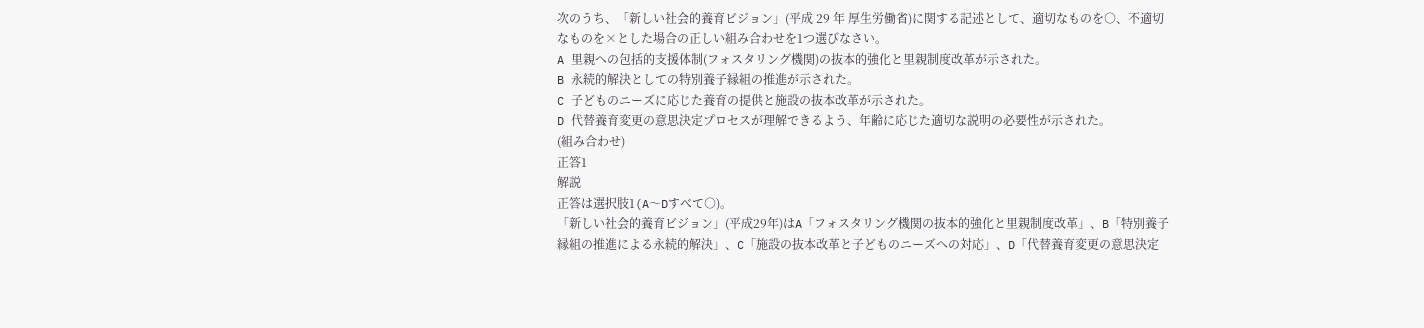次のうち、「新しい社会的養育ビジョン」(平成 29 年 厚生労働省)に関する記述として、適切なものを○、不適切なものを×とした場合の正しい組み合わせを1つ選びなさい。
A 里親への包括的支援体制(フォスタリング機関)の抜本的強化と里親制度改革が示された。
B 永続的解決としての特別養子縁組の推進が示された。
C 子どものニーズに応じた養育の提供と施設の抜本改革が示された。
D 代替養育変更の意思決定プロセスが理解できるよう、年齢に応じた適切な説明の必要性が示された。
(組み合わせ)
正答1
解説
正答は選択肢1(A〜Dすべて○)。
「新しい社会的養育ビジョン」(平成29年)はA「フォスタリング機関の抜本的強化と里親制度改革」、B「特別養子縁組の推進による永続的解決」、C「施設の抜本改革と子どものニーズへの対応」、D「代替養育変更の意思決定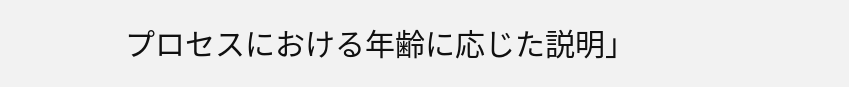プロセスにおける年齢に応じた説明」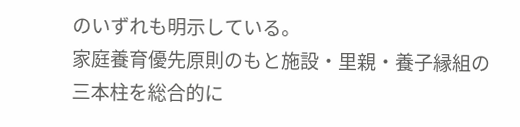のいずれも明示している。
家庭養育優先原則のもと施設・里親・養子縁組の三本柱を総合的に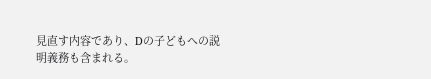見直す内容であり、Dの子どもへの説明義務も含まれる。